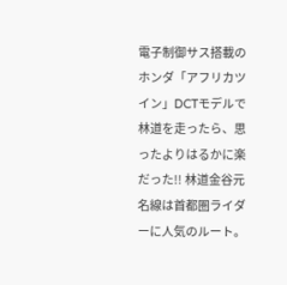電子制御サス搭載のホンダ「アフリカツイン」DCTモデルで林道を走ったら、思ったよりはるかに楽だった!! 林道金谷元名線は首都圏ライダーに人気のルート。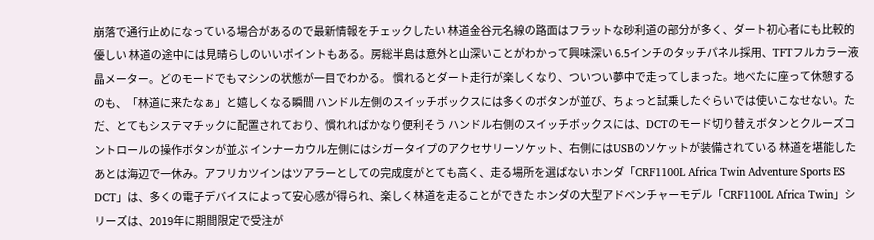崩落で通行止めになっている場合があるので最新情報をチェックしたい 林道金谷元名線の路面はフラットな砂利道の部分が多く、ダート初心者にも比較的優しい 林道の途中には見晴らしのいいポイントもある。房総半島は意外と山深いことがわかって興味深い 6.5インチのタッチパネル採用、TFTフルカラー液晶メーター。どのモードでもマシンの状態が一目でわかる。 慣れるとダート走行が楽しくなり、ついつい夢中で走ってしまった。地べたに座って休憩するのも、「林道に来たなぁ」と嬉しくなる瞬間 ハンドル左側のスイッチボックスには多くのボタンが並び、ちょっと試乗したぐらいでは使いこなせない。ただ、とてもシステマチックに配置されており、慣れればかなり便利そう ハンドル右側のスイッチボックスには、DCTのモード切り替えボタンとクルーズコントロールの操作ボタンが並ぶ インナーカウル左側にはシガータイプのアクセサリーソケット、右側にはUSBのソケットが装備されている 林道を堪能したあとは海辺で一休み。アフリカツインはツアラーとしての完成度がとても高く、走る場所を選ばない ホンダ「CRF1100L Africa Twin Adventure Sports ES DCT」は、多くの電子デバイスによって安心感が得られ、楽しく林道を走ることができた ホンダの大型アドベンチャーモデル「CRF1100L Africa Twin」シリーズは、2019年に期間限定で受注が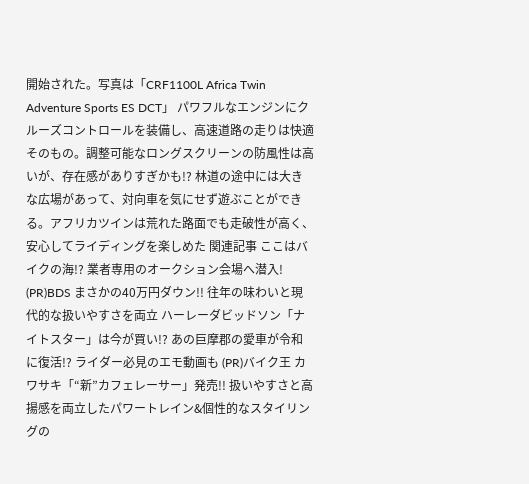開始された。写真は「CRF1100L Africa Twin Adventure Sports ES DCT」 パワフルなエンジンにクルーズコントロールを装備し、高速道路の走りは快適そのもの。調整可能なロングスクリーンの防風性は高いが、存在感がありすぎかも!? 林道の途中には大きな広場があって、対向車を気にせず遊ぶことができる。アフリカツインは荒れた路面でも走破性が高く、安心してライディングを楽しめた 関連記事 ここはバイクの海!? 業者専用のオークション会場へ潜入! (PR)BDS まさかの40万円ダウン!! 往年の味わいと現代的な扱いやすさを両立 ハーレーダビッドソン「ナイトスター」は今が買い!? あの巨摩郡の愛車が令和に復活!? ライダー必見のエモ動画も (PR)バイク王 カワサキ「“新”カフェレーサー」発売!! 扱いやすさと高揚感を両立したパワートレイン&個性的なスタイリングの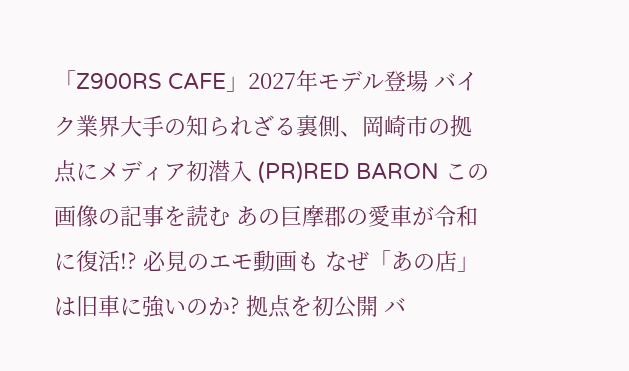「Z900RS CAFE」2027年モデル登場 バイク業界大手の知られざる裏側、岡崎市の拠点にメディア初潜入 (PR)RED BARON この画像の記事を読む あの巨摩郡の愛車が令和に復活!? 必見のエモ動画も なぜ「あの店」は旧車に強いのか? 拠点を初公開 バ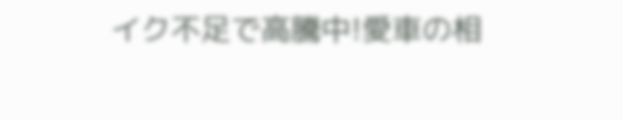イク不足で高騰中!愛車の相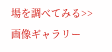場を調べてみる>> 画像ギャラリー